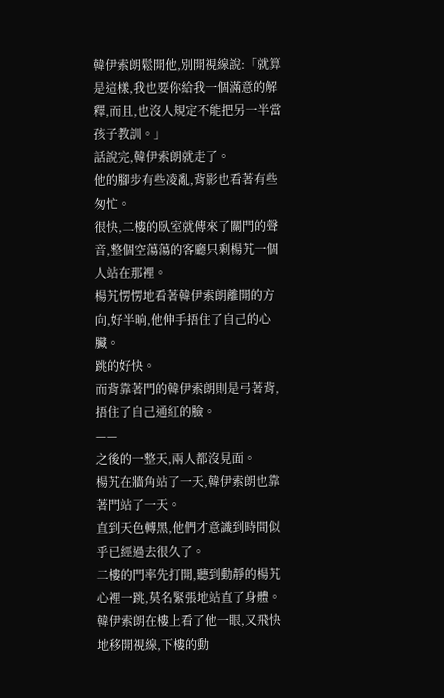韓伊索朗鬆開他,別開視線說:「就算是這樣,我也要你給我一個滿意的解釋,而且,也沒人規定不能把另一半當孩子教訓。」
話說完,韓伊索朗就走了。
他的腳步有些凌亂,背影也看著有些匆忙。
很快,二樓的臥室就傳來了關門的聲音,整個空蕩蕩的客廳只剩楊艽一個人站在那裡。
楊艽愣愣地看著韓伊索朗離開的方向,好半晌,他伸手捂住了自己的心臟。
跳的好快。
而背靠著門的韓伊索朗則是弓著背,捂住了自己通紅的臉。
——
之後的一整天,兩人都沒見面。
楊艽在牆角站了一天,韓伊索朗也靠著門站了一天。
直到天色轉黑,他們才意識到時間似乎已經過去很久了。
二樓的門率先打開,聽到動靜的楊艽心裡一跳,莫名緊張地站直了身體。
韓伊索朗在樓上看了他一眼,又飛快地移開視線,下樓的動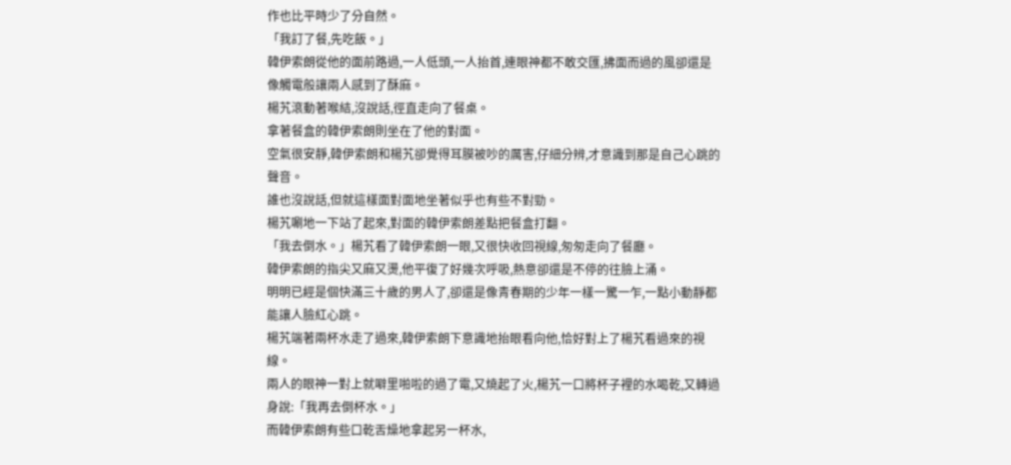作也比平時少了分自然。
「我訂了餐,先吃飯。」
韓伊索朗從他的面前路過,一人低頭,一人抬首,連眼神都不敢交匯,拂面而過的風卻還是像觸電般讓兩人感到了酥麻。
楊艽滾動著喉結,沒說話,徑直走向了餐桌。
拿著餐盒的韓伊索朗則坐在了他的對面。
空氣很安靜,韓伊索朗和楊艽卻覺得耳膜被吵的厲害,仔細分辨,才意識到那是自己心跳的聲音。
誰也沒說話,但就這樣面對面地坐著似乎也有些不對勁。
楊艽唰地一下站了起來,對面的韓伊索朗差點把餐盒打翻。
「我去倒水。」楊艽看了韓伊索朗一眼,又很快收回視線,匆匆走向了餐廳。
韓伊索朗的指尖又麻又燙,他平復了好幾次呼吸,熱意卻還是不停的往臉上涌。
明明已經是個快滿三十歲的男人了,卻還是像青春期的少年一樣一驚一乍,一點小動靜都能讓人臉紅心跳。
楊艽端著兩杯水走了過來,韓伊索朗下意識地抬眼看向他,恰好對上了楊艽看過來的視線。
兩人的眼神一對上就噼里啪啦的過了電,又燒起了火,楊艽一口將杯子裡的水喝乾,又轉過身說:「我再去倒杯水。」
而韓伊索朗有些口乾舌燥地拿起另一杯水,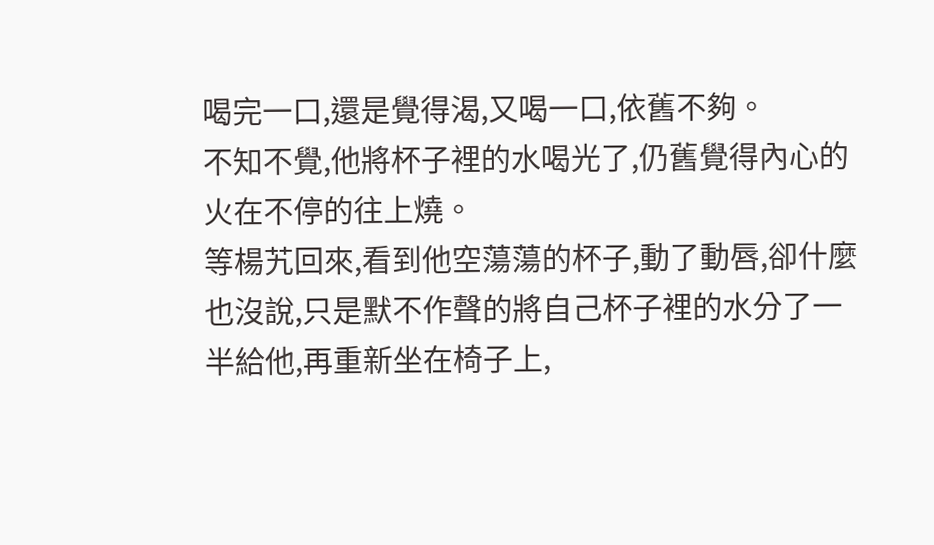喝完一口,還是覺得渴,又喝一口,依舊不夠。
不知不覺,他將杯子裡的水喝光了,仍舊覺得內心的火在不停的往上燒。
等楊艽回來,看到他空蕩蕩的杯子,動了動唇,卻什麼也沒說,只是默不作聲的將自己杯子裡的水分了一半給他,再重新坐在椅子上,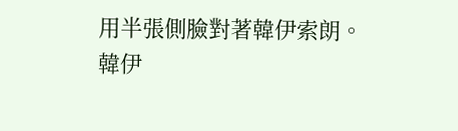用半張側臉對著韓伊索朗。
韓伊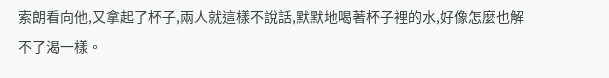索朗看向他,又拿起了杯子,兩人就這樣不說話,默默地喝著杯子裡的水,好像怎麼也解不了渴一樣。